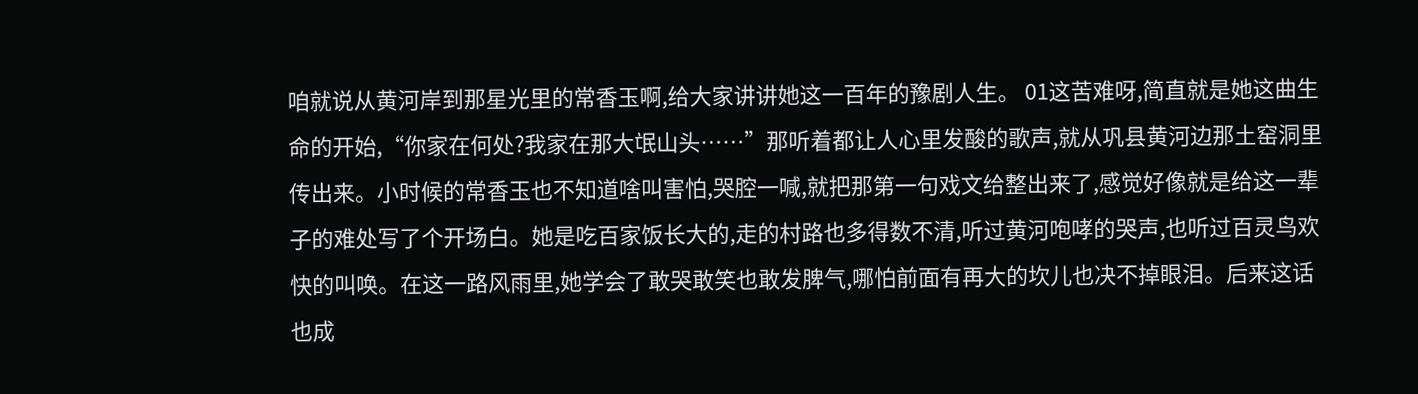咱就说从黄河岸到那星光里的常香玉啊,给大家讲讲她这一百年的豫剧人生。 01这苦难呀,简直就是她这曲生命的开始,“你家在何处?我家在那大氓山头……”那听着都让人心里发酸的歌声,就从巩县黄河边那土窑洞里传出来。小时候的常香玉也不知道啥叫害怕,哭腔一喊,就把那第一句戏文给整出来了,感觉好像就是给这一辈子的难处写了个开场白。她是吃百家饭长大的,走的村路也多得数不清,听过黄河咆哮的哭声,也听过百灵鸟欢快的叫唤。在这一路风雨里,她学会了敢哭敢笑也敢发脾气,哪怕前面有再大的坎儿也决不掉眼泪。后来这话也成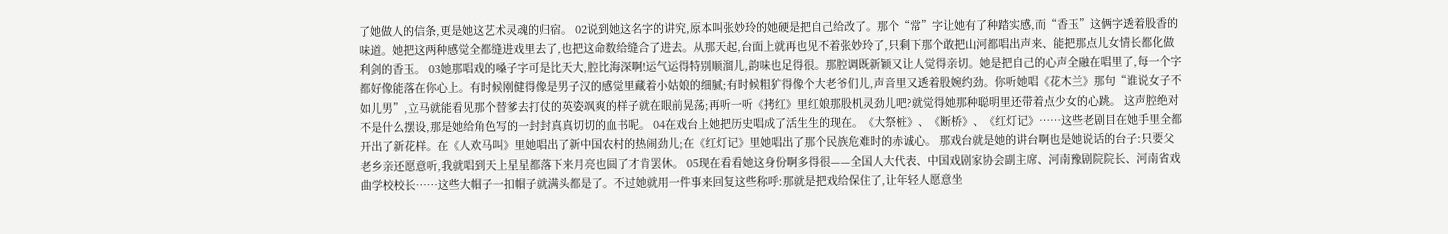了她做人的信条,更是她这艺术灵魂的归宿。 02说到她这名字的讲究,原本叫张妙玲的她硬是把自己给改了。那个“常”字让她有了种踏实感,而“香玉”这俩字透着股香的味道。她把这两种感觉全都缝进戏里去了,也把这命数给缝合了进去。从那天起,台面上就再也见不着张妙玲了,只剩下那个敢把山河都唱出声来、能把那点儿女情长都化做利剑的香玉。 03她那唱戏的嗓子字可是比天大,腔比海深啊!运气运得特别顺溜儿,韵味也足得很。那腔调既新颖又让人觉得亲切。她是把自己的心声全融在唱里了,每一个字都好像能落在你心上。有时候刚健得像是男子汉的感觉里藏着小姑娘的细腻;有时候粗犷得像个大老爷们儿,声音里又透着股婉约劲。你听她唱《花木兰》那句“谁说女子不如儿男”,立马就能看见那个替爹去打仗的英姿飒爽的样子就在眼前晃荡;再听一听《拷红》里红娘那股机灵劲儿吧?就觉得她那种聪明里还带着点少女的心跳。 这声腔绝对不是什么摆设,那是她给角色写的一封封真真切切的血书呢。 04在戏台上她把历史唱成了活生生的现在。《大祭桩》、《断桥》、《红灯记》……这些老剧目在她手里全都开出了新花样。在《人欢马叫》里她唱出了新中国农村的热闹劲儿;在《红灯记》里她唱出了那个民族危难时的赤诚心。 那戏台就是她的讲台啊也是她说话的台子:只要父老乡亲还愿意听,我就唱到天上星星都落下来月亮也圆了才肯罢休。 05现在看看她这身份啊多得很——全国人大代表、中国戏剧家协会副主席、河南豫剧院院长、河南省戏曲学校校长……这些大帽子一扣帽子就满头都是了。不过她就用一件事来回复这些称呼:那就是把戏给保住了,让年轻人愿意坐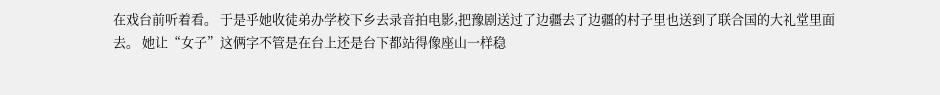在戏台前听着看。 于是乎她收徒弟办学校下乡去录音拍电影,把豫剧送过了边疆去了边疆的村子里也送到了联合国的大礼堂里面去。 她让“女子”这俩字不管是在台上还是台下都站得像座山一样稳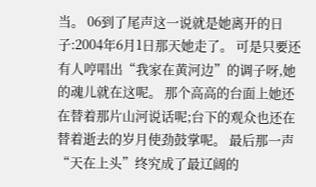当。 06到了尾声这一说就是她离开的日子:2004年6月1日那天她走了。 可是只要还有人哼唱出“我家在黄河边”的调子呀,她的魂儿就在这呢。 那个高高的台面上她还在替着那片山河说话呢;台下的观众也还在替着逝去的岁月使劲鼓掌呢。 最后那一声“天在上头”终究成了最辽阔的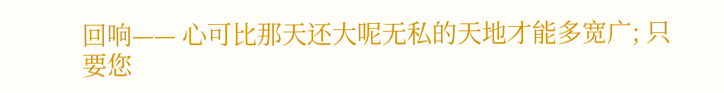回响—— 心可比那天还大呢无私的天地才能多宽广; 只要您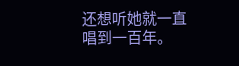还想听她就一直唱到一百年。